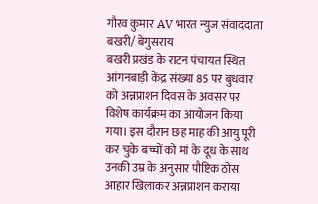गौरव कुमार AV भारत न्युज संवाददाता बखरी/ बेगुसराय
बखरी प्रखंड के राटन पंचायत स्थित आंगनबाड़ी केंद्र संख्या 85 पर बुधवार को अन्नप्राशन दिवस के अवसर पर विशेष कार्यक्रम का आयोजन किया गया। इस दौरान छह माह की आयु पूरी कर चुके बच्चों को मां के दूध के साथ उनकी उम्र के अनुसार पौष्टिक ठोस आहार खिलाकर अन्नप्राशन कराया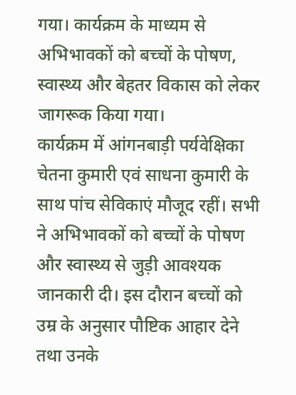गया। कार्यक्रम के माध्यम से अभिभावकों को बच्चों के पोषण, स्वास्थ्य और बेहतर विकास को लेकर जागरूक किया गया।
कार्यक्रम में आंगनबाड़ी पर्यवेक्षिका चेतना कुमारी एवं साधना कुमारी के साथ पांच सेविकाएं मौजूद रहीं। सभी ने अभिभावकों को बच्चों के पोषण और स्वास्थ्य से जुड़ी आवश्यक जानकारी दी। इस दौरान बच्चों को उम्र के अनुसार पौष्टिक आहार देने तथा उनके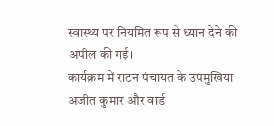स्वास्थ्य पर नियमित रूप से ध्यान देने की अपील की गई।
कार्यक्रम में राटन पंचायत के उपमुखिया अजीत कुमार और वार्ड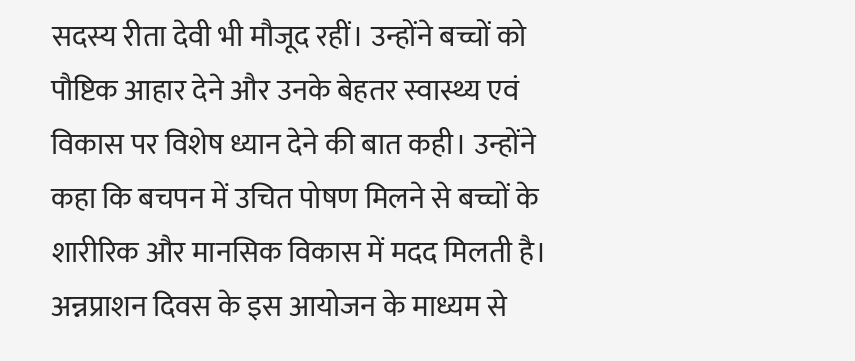सदस्य रीता देवी भी मौजूद रहीं। उन्होंने बच्चों को पौष्टिक आहार देने और उनके बेहतर स्वास्थ्य एवं विकास पर विशेष ध्यान देने की बात कही। उन्होंने कहा कि बचपन में उचित पोषण मिलने से बच्चों के शारीरिक और मानसिक विकास में मदद मिलती है।
अन्नप्राशन दिवस के इस आयोजन के माध्यम से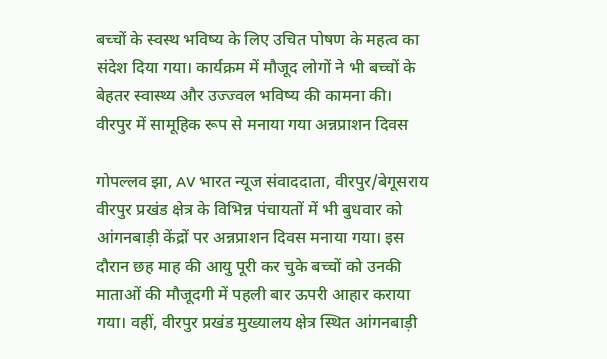बच्चों के स्वस्थ भविष्य के लिए उचित पोषण के महत्व का संदेश दिया गया। कार्यक्रम में मौजूद लोगों ने भी बच्चों के बेहतर स्वास्थ्य और उज्ज्वल भविष्य की कामना की।
वीरपुर में सामूहिक रूप से मनाया गया अन्नप्राशन दिवस

गोपल्लव झा, AV भारत न्यूज संवाददाता, वीरपुर/बेगूसराय
वीरपुर प्रखंड क्षेत्र के विभिन्न पंचायतों में भी बुधवार को आंगनबाड़ी केंद्रों पर अन्नप्राशन दिवस मनाया गया। इस दौरान छह माह की आयु पूरी कर चुके बच्चों को उनकी माताओं की मौजूदगी में पहली बार ऊपरी आहार कराया गया। वहीं, वीरपुर प्रखंड मुख्यालय क्षेत्र स्थित आंगनबाड़ी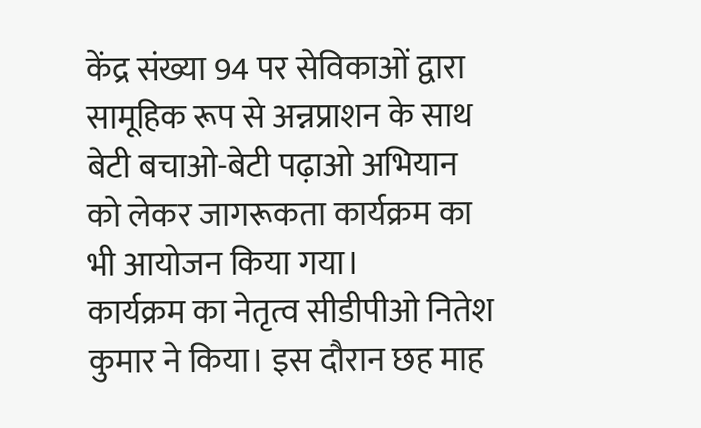केंद्र संख्या 94 पर सेविकाओं द्वारा सामूहिक रूप से अन्नप्राशन के साथ बेटी बचाओ-बेटी पढ़ाओ अभियान को लेकर जागरूकता कार्यक्रम का भी आयोजन किया गया।
कार्यक्रम का नेतृत्व सीडीपीओ नितेश कुमार ने किया। इस दौरान छह माह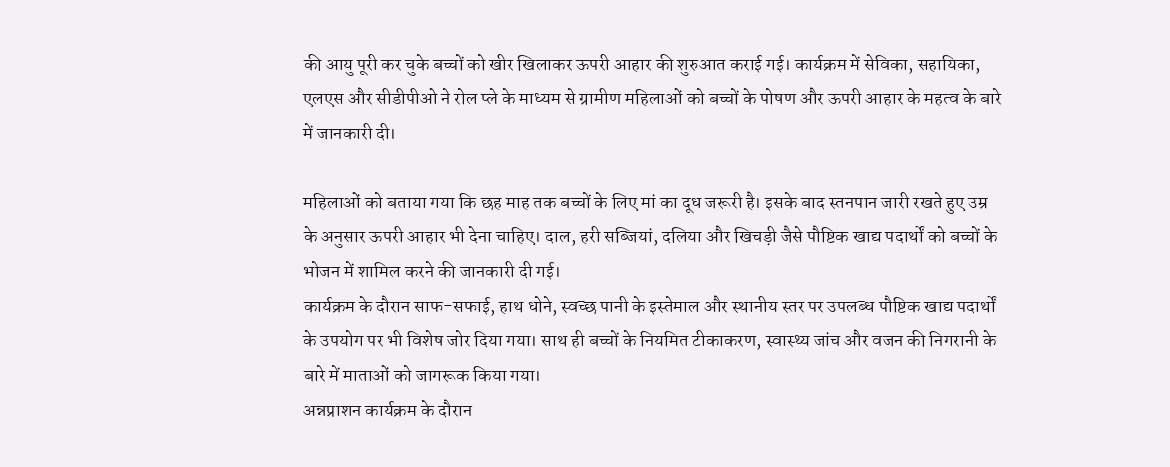की आयु पूरी कर चुके बच्चों को खीर खिलाकर ऊपरी आहार की शुरुआत कराई गई। कार्यक्रम में सेविका, सहायिका, एलएस और सीडीपीओ ने रोल प्ले के माध्यम से ग्रामीण महिलाओं को बच्चों के पोषण और ऊपरी आहार के महत्व के बारे में जानकारी दी।

महिलाओं को बताया गया कि छह माह तक बच्चों के लिए मां का दूध जरूरी है। इसके बाद स्तनपान जारी रखते हुए उम्र के अनुसार ऊपरी आहार भी देना चाहिए। दाल, हरी सब्जियां, दलिया और खिचड़ी जैसे पौष्टिक खाद्य पदार्थों को बच्चों के भोजन में शामिल करने की जानकारी दी गई।
कार्यक्रम के दौरान साफ-सफाई, हाथ धोने, स्वच्छ पानी के इस्तेमाल और स्थानीय स्तर पर उपलब्ध पौष्टिक खाद्य पदार्थों के उपयोग पर भी विशेष जोर दिया गया। साथ ही बच्चों के नियमित टीकाकरण, स्वास्थ्य जांच और वजन की निगरानी के बारे में माताओं को जागरूक किया गया।
अन्नप्राशन कार्यक्रम के दौरान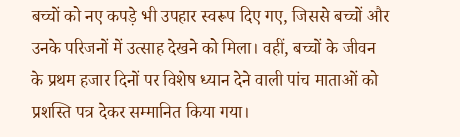बच्चों को नए कपड़े भी उपहार स्वरूप दिए गए, जिससे बच्चों और उनके परिजनों में उत्साह देखने को मिला। वहीं, बच्चों के जीवन के प्रथम हजार दिनों पर विशेष ध्यान देने वाली पांच माताओं को प्रशस्ति पत्र देकर सम्मानित किया गया।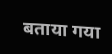बताया गया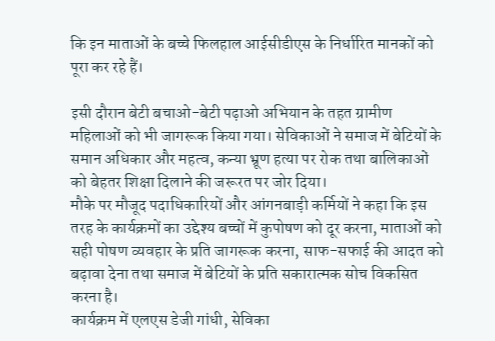कि इन माताओं के बच्चे फिलहाल आईसीडीएस के निर्धारित मानकों को पूरा कर रहे हैं।

इसी दौरान बेटी बचाओ-बेटी पढ़ाओ अभियान के तहत ग्रामीण महिलाओं को भी जागरूक किया गया। सेविकाओं ने समाज में बेटियों के समान अधिकार और महत्व, कन्या भ्रूण हत्या पर रोक तथा बालिकाओं को बेहतर शिक्षा दिलाने की जरूरत पर जोर दिया।
मौके पर मौजूद पदाधिकारियों और आंगनबाड़ी कर्मियों ने कहा कि इस तरह के कार्यक्रमों का उद्देश्य बच्चों में कुपोषण को दूर करना, माताओं को सही पोषण व्यवहार के प्रति जागरूक करना, साफ-सफाई की आदत को बढ़ावा देना तथा समाज में बेटियों के प्रति सकारात्मक सोच विकसित करना है।
कार्यक्रम में एलएस डेजी गांधी, सेविका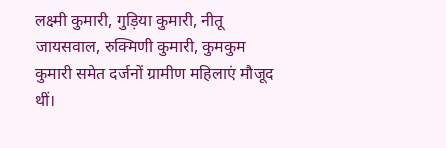लक्ष्मी कुमारी, गुड़िया कुमारी, नीतू जायसवाल, रुक्मिणी कुमारी, कुमकुम कुमारी समेत दर्जनों ग्रामीण महिलाएं मौजूद थीं।